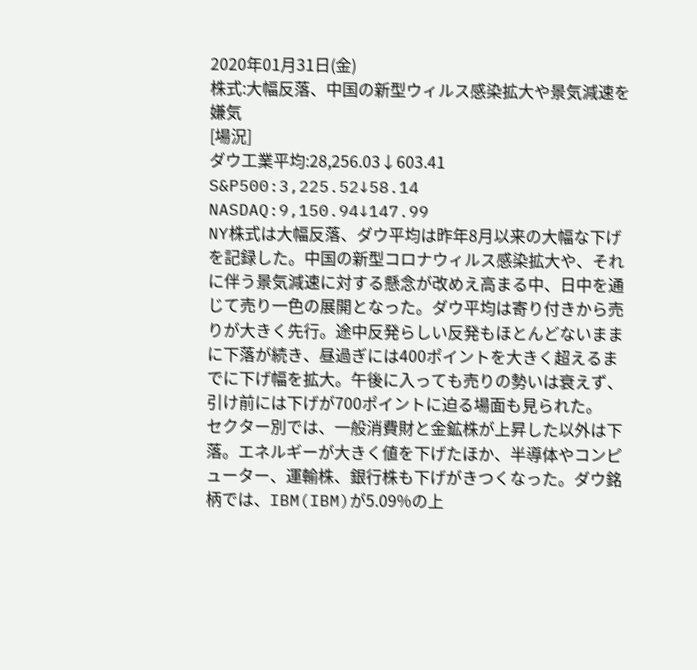2020年01月31日(金)
株式:大幅反落、中国の新型ウィルス感染拡大や景気減速を嫌気
[場況]
ダウ工業平均:28,256.03↓603.41
S&P500:3,225.52↓58.14
NASDAQ:9,150.94↓147.99
NY株式は大幅反落、ダウ平均は昨年8月以来の大幅な下げを記録した。中国の新型コロナウィルス感染拡大や、それに伴う景気減速に対する懸念が改めえ高まる中、日中を通じて売り一色の展開となった。ダウ平均は寄り付きから売りが大きく先行。途中反発らしい反発もほとんどないままに下落が続き、昼過ぎには400ポイントを大きく超えるまでに下げ幅を拡大。午後に入っても売りの勢いは衰えず、引け前には下げが700ポイントに迫る場面も見られた。
セクター別では、一般消費財と金鉱株が上昇した以外は下落。エネルギーが大きく値を下げたほか、半導体やコンピューター、運輸株、銀行株も下げがきつくなった。ダウ銘柄では、IBM(IBM)が5.09%の上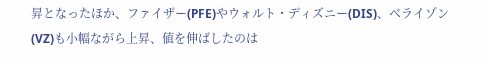昇となったほか、ファイザー(PFE)やウォルト・ディズニー(DIS)、ベライゾン(VZ)も小幅ながら上昇、値を伸ばしたのは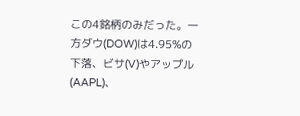この4銘柄のみだった。一方ダウ(DOW)は4.95%の下落、ビサ(V)やアップル(AAPL)、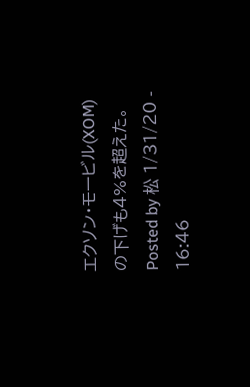エクソン・モービル(XOM)の下げも4%を超えた。
Posted by 松 1/31/20 - 16:46